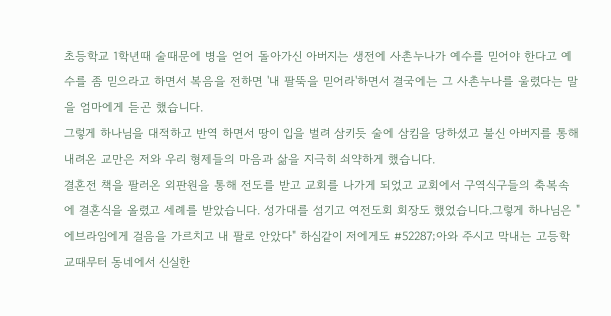초등학교 1학년때 술때문에 병을 얻어 돌아가신 아버지는 생전에 사촌누나가 예수를 믿어야 한다고 예수를 좀 믿으라고 하면서 복음을 전하면 '내 팔뚝을 믿어라'하면서 결국에는 그 사촌누나를 울렸다는 말을 엄마에게 듣곤 했습니다.
그렇게 하나님을 대적하고 반역 하면서 땅이 입을 벌려 삼키듯 술에 삼킴을 당하셨고 불신 아버지를 통해 내려온 교만은 저와 우리 형제들의 마음과 삶을 지극히 쇠약하게 했습니다.
결혼전 책을 팔러온 외판원을 통해 전도를 받고 교회를 나가게 되었고 교회에서 구역식구들의 축복속에 결혼식을 올렸고 세례를 받았습니다. 성가대를 섬기고 여전도회 회장도 했었습니다.그렇게 하나님은 "에브라임에게 걸음을 가르치고 내 팔로 안았다" 하심같이 저에게도 #52287;아와 주시고 막내는 고등학교때무터 동네에서 신실한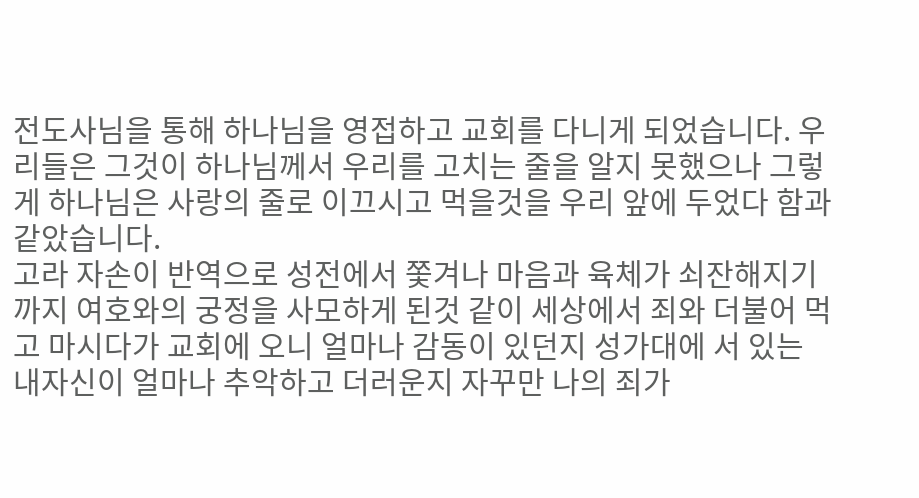전도사님을 통해 하나님을 영접하고 교회를 다니게 되었습니다. 우리들은 그것이 하나님께서 우리를 고치는 줄을 알지 못했으나 그렇게 하나님은 사랑의 줄로 이끄시고 먹을것을 우리 앞에 두었다 함과 같았습니다.
고라 자손이 반역으로 성전에서 쫓겨나 마음과 육체가 쇠잔해지기까지 여호와의 궁정을 사모하게 된것 같이 세상에서 죄와 더불어 먹고 마시다가 교회에 오니 얼마나 감동이 있던지 성가대에 서 있는 내자신이 얼마나 추악하고 더러운지 자꾸만 나의 죄가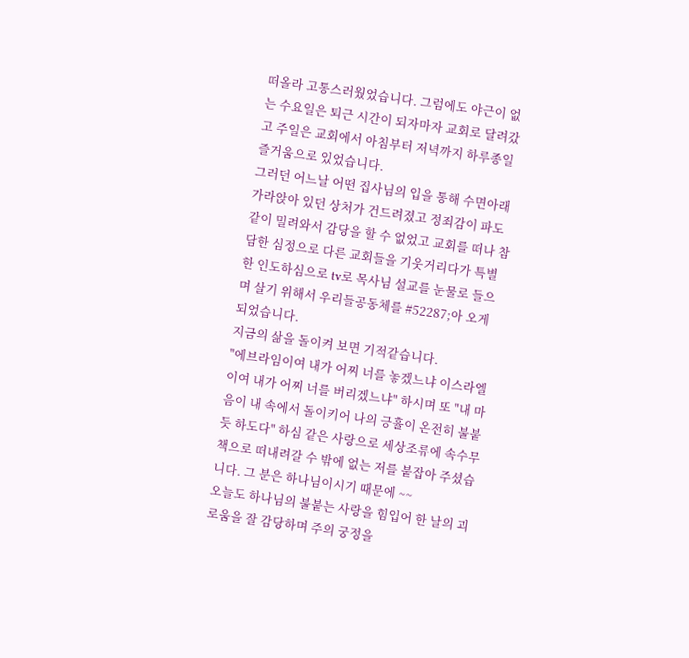떠올라 고통스러웠었습니다. 그럼에도 야근이 없는 수요일은 퇴근 시간이 되자마자 교회로 달려갔고 주일은 교회에서 아침부터 저녁까지 하루종일 즐거움으로 있었습니다.
그러던 어느날 어떤 집사님의 입을 통해 수면아래 가라앉아 있던 상처가 건드려졌고 정죄감이 파도같이 밀려와서 감당을 할 수 없었고 교회를 떠나 참담한 심정으로 다른 교회들을 기웃거리다가 특별한 인도하심으로 tv로 목사님 설교를 눈물로 들으며 살기 위해서 우리들공동체를 #52287;아 오게 되었습니다.
지금의 삶을 돌이켜 보면 기적같습니다.
"에브라임이여 내가 어찌 너를 놓겠느냐 이스라엘이여 내가 어찌 너를 버리겠느냐" 하시며 또 "내 마음이 내 속에서 돌이키어 나의 긍휼이 온전히 불붙듯 하도다" 하심 같은 사랑으로 세상조류에 속수무책으로 떠내려갈 수 밖에 없는 저를 붙잡아 주셨습니다. 그 분은 하나님이시기 때문에 ~~
오늘도 하나님의 불붙는 사랑을 힘입어 한 날의 괴로움을 잘 감당하며 주의 궁정을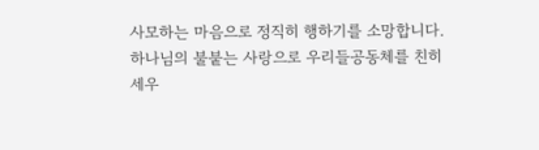사모하는 마음으로 정직히 행하기를 소망합니다.
하나님의 불붙는 사랑으로 우리들공동체를 친히 세우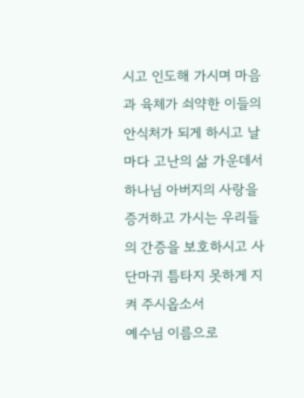시고 인도해 가시며 마음과 육체가 쇠약한 이들의 안식처가 되게 하시고 날마다 고난의 삶 가운데서 하나님 아버지의 사랑을 증거하고 가시는 우리들의 간증을 보호하시고 사단마귀 틈타지 못하게 지켜 주시옵소서
예수님 이름으로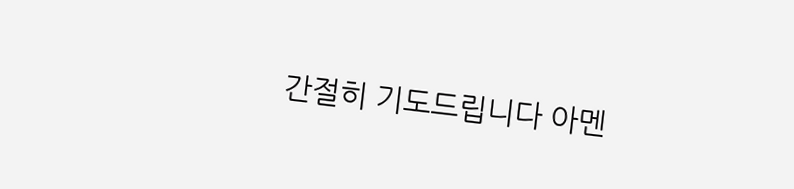간절히 기도드립니다 아멘